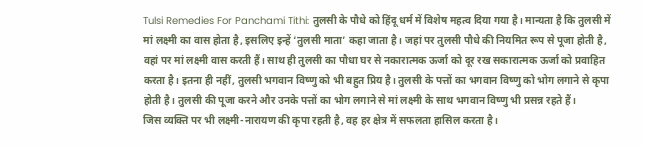Tulsi Remedies For Panchami Tithi: तुलसी के पौधे को हिंदू धर्म में विशेष महत्व दिया गया है। मान्यता है कि तुलसी में मां लक्ष्मी का वास होता है, इसलिए इन्हें ‘तुलसी माता’ कहा जाता है। जहां पर तुलसी पौधे की नियमित रूप से पूजा होती है, वहां पर मां लक्ष्मी वास करती हैं। साथ ही तुलसी का पौधा घर से नकारात्मक ऊर्जा को दूर रख सकारात्मक ऊर्जा को प्रवाहित करता है। इतना ही नहीं, तुलसी भगवान विष्णु को भी बहुत प्रिय है। तुलसी के पत्तों का भगवान विष्णु को भोग लगाने से कृपा होती है। तुलसी की पूजा करने और उनके पत्तों का भोग लगाने से मां लक्ष्मी के साथ भगवान विष्णु भी प्रसन्न रहते हैं।
जिस व्यक्ति पर भी लक्ष्मी-नारायण की कृपा रहती है, वह हर क्षेत्र में सफलता हासिल करता है।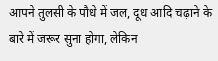आपने तुलसी के पौधे में जल, दूध आदि चढ़ाने के बारे में जरूर सुना होगा, लेकिन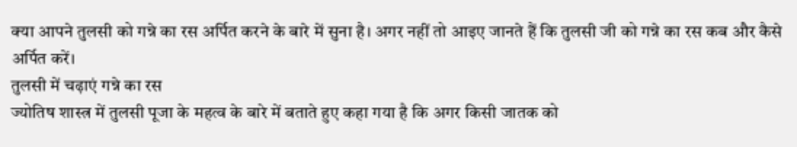क्या आपने तुलसी को गन्ने का रस अर्पित करने के बारे में सुना है। अगर नहीं तो आइए जानते हैं कि तुलसी जी को गन्ने का रस कब और कैसे अर्पित करें।
तुलसी में चढ़ाएं गन्ने का रस
ज्योतिष शास्त्र में तुलसी पूजा के महत्व के बारे में बताते हुए कहा गया है कि अगर किसी जातक को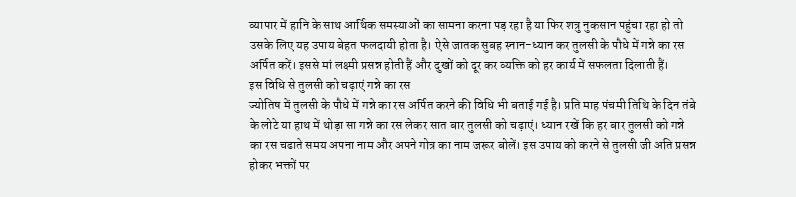व्यापार में हानि के साथ आर्थिक समस्याओं का सामना करना पड़ रहा है या फिर शत्रु नुकसान पहुंचा रहा हो तो उसके लिए यह उपाय बेहत फलदायी होता है। ऐसे जातक सुबह स्नान-ध्यान कर तुलसी के पौधे में गन्ने का रस अर्पित करें। इससे मां लक्ष्मी प्रसन्न होती हैं और दुखों को दूर कर व्यक्ति को हर कार्य में सफलता दिलाती हैं।
इस विधि से तुलसी को चढ़ाएं गन्ने का रस
ज्योतिष में तुलसी के पौधे में गन्ने का रस अर्पित करने की विधि भी बताई गई है। प्रति माह पंचमी तिथि के दिन तंबे के लोटे या हाथ में थोड़ा सा गन्ने का रस लेकर सात बार तुलसी को चढ़ाएं। ध्यान रखें कि हर बार तुलसी को गन्ने का रस चढाते समय अपना नाम और अपने गोत्र का नाम जरूर बोलें। इस उपाय को करने से तुलसी जी अति प्रसन्न होकर भक्तों पर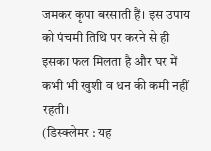जमकर कृपा बरसाती हैं। इस उपाय को पंचमी तिथि पर करने से ही इसका फल मिलता है और घर में कभी भी खुशी व धन की कमी नहीं रहती।
(डिस्क्लेमर : यह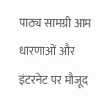पाठ्य सामग्री आम धारणाओं और इंटरनेट पर मौजूद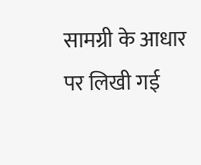सामग्री के आधार पर लिखी गई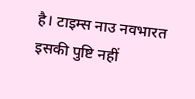है। टाइम्स नाउ नवभारत इसकी पुष्टि नहीं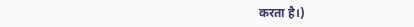करता है।)